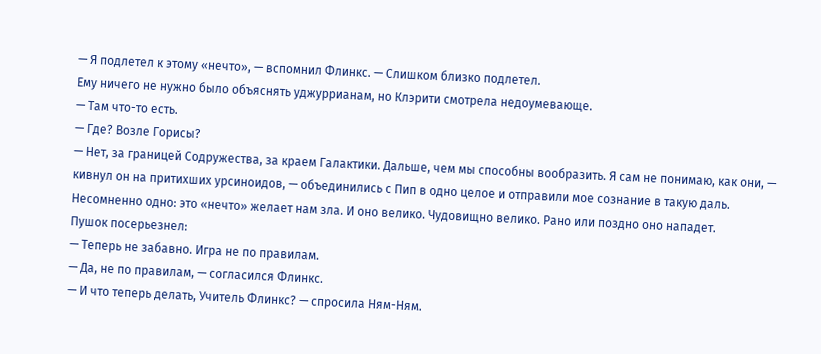— Я подлетел к этому «нечто», — вспомнил Флинкс. — Слишком близко подлетел.
Ему ничего не нужно было объяснять уджуррианам, но Клэрити смотрела недоумевающе.
— Там что-то есть.
— Где? Возле Горисы?
— Нет, за границей Содружества, за краем Галактики. Дальше, чем мы способны вообразить. Я сам не понимаю, как они, — кивнул он на притихших урсиноидов, — объединились с Пип в одно целое и отправили мое сознание в такую даль. Несомненно одно: это «нечто» желает нам зла. И оно велико. Чудовищно велико. Рано или поздно оно нападет.
Пушок посерьезнел:
— Теперь не забавно. Игра не по правилам.
— Да, не по правилам, — согласился Флинкс.
— И что теперь делать, Учитель Флинкс? — спросила Ням-Ням.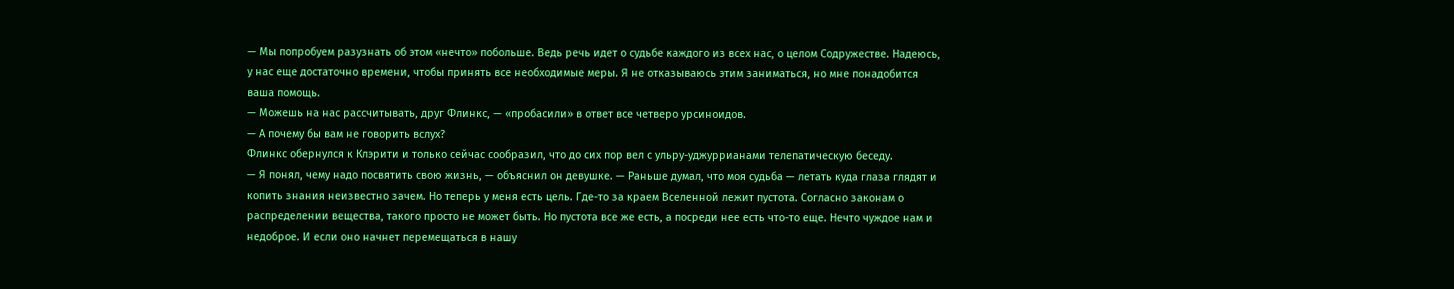— Мы попробуем разузнать об этом «нечто» побольше. Ведь речь идет о судьбе каждого из всех нас, о целом Содружестве. Надеюсь, у нас еще достаточно времени, чтобы принять все необходимые меры. Я не отказываюсь этим заниматься, но мне понадобится ваша помощь.
— Можешь на нас рассчитывать, друг Флинкс, — «пробасили» в ответ все четверо урсиноидов.
— А почему бы вам не говорить вслух?
Флинкс обернулся к Клэрити и только сейчас сообразил, что до сих пор вел с ульру-уджуррианами телепатическую беседу.
— Я понял, чему надо посвятить свою жизнь, — объяснил он девушке. — Раньше думал, что моя судьба — летать куда глаза глядят и копить знания неизвестно зачем. Но теперь у меня есть цель. Где-то за краем Вселенной лежит пустота. Согласно законам о распределении вещества, такого просто не может быть. Но пустота все же есть, а посреди нее есть что-то еще. Нечто чуждое нам и недоброе. И если оно начнет перемещаться в нашу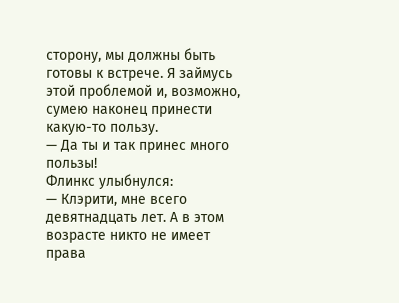сторону, мы должны быть готовы к встрече. Я займусь этой проблемой и, возможно, сумею наконец принести какую-то пользу.
— Да ты и так принес много пользы!
Флинкс улыбнулся:
— Клэрити, мне всего девятнадцать лет. А в этом возрасте никто не имеет права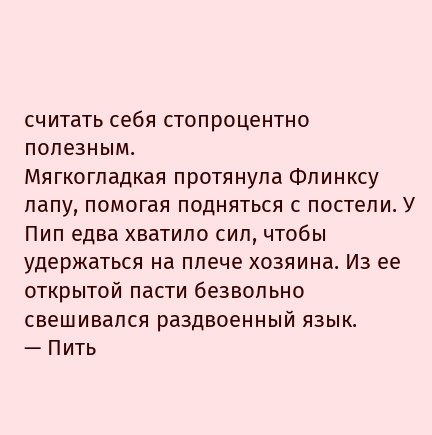считать себя стопроцентно полезным.
Мягкогладкая протянула Флинксу лапу, помогая подняться с постели. У Пип едва хватило сил, чтобы удержаться на плече хозяина. Из ее открытой пасти безвольно свешивался раздвоенный язык.
— Пить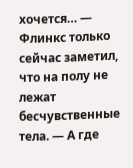хочется… — Флинкс только сейчас заметил, что на полу не лежат бесчувственные тела. — А где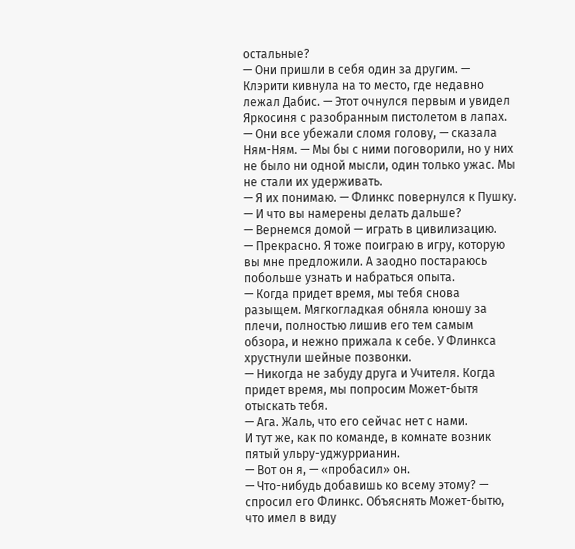остальные?
— Они пришли в себя один за другим. — Клэрити кивнула на то место, где недавно лежал Дабис. — Этот очнулся первым и увидел Яркосиня с разобранным пистолетом в лапах.
— Они все убежали сломя голову, — сказала Ням-Ням. — Мы бы с ними поговорили, но у них не было ни одной мысли, один только ужас. Мы не стали их удерживать.
— Я их понимаю. — Флинкс повернулся к Пушку. — И что вы намерены делать дальше?
— Вернемся домой — играть в цивилизацию.
— Прекрасно. Я тоже поиграю в игру, которую вы мне предложили. А заодно постараюсь побольше узнать и набраться опыта.
— Когда придет время, мы тебя снова разыщем. Мягкогладкая обняла юношу за плечи, полностью лишив его тем самым обзора, и нежно прижала к себе. У Флинкса хрустнули шейные позвонки.
— Никогда не забуду друга и Учителя. Когда придет время, мы попросим Может-бытя отыскать тебя.
— Ага. Жаль, что его сейчас нет с нами.
И тут же, как по команде, в комнате возник пятый ульру-уджуррианин.
— Вот он я, — «пробасил» он.
— Что-нибудь добавишь ко всему этому? — спросил его Флинкс. Объяснять Может-бытю, что имел в виду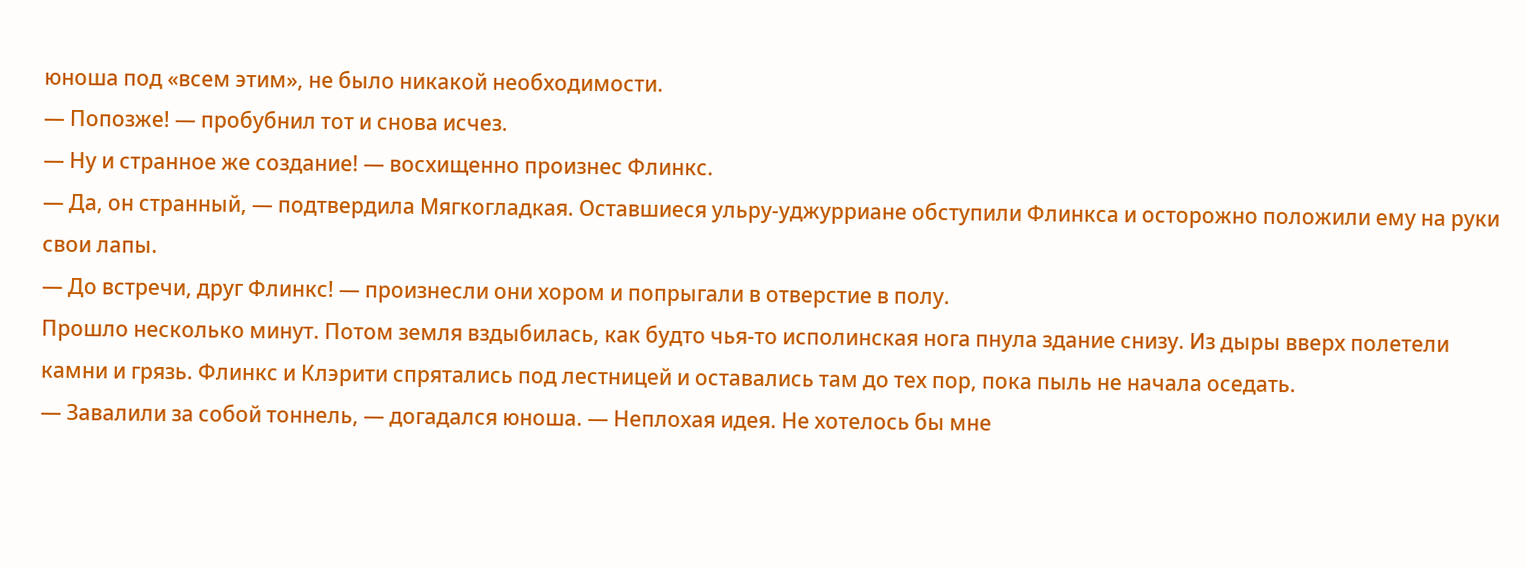юноша под «всем этим», не было никакой необходимости.
— Попозже! — пробубнил тот и снова исчез.
— Ну и странное же создание! — восхищенно произнес Флинкс.
— Да, он странный, — подтвердила Мягкогладкая. Оставшиеся ульру-уджурриане обступили Флинкса и осторожно положили ему на руки свои лапы.
— До встречи, друг Флинкс! — произнесли они хором и попрыгали в отверстие в полу.
Прошло несколько минут. Потом земля вздыбилась, как будто чья-то исполинская нога пнула здание снизу. Из дыры вверх полетели камни и грязь. Флинкс и Клэрити спрятались под лестницей и оставались там до тех пор, пока пыль не начала оседать.
— Завалили за собой тоннель, — догадался юноша. — Неплохая идея. Не хотелось бы мне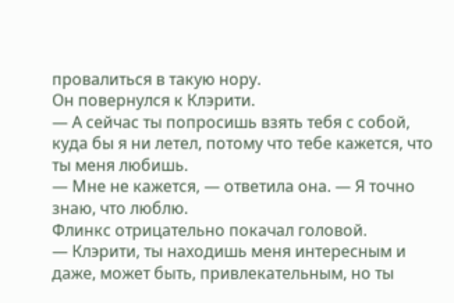провалиться в такую нору.
Он повернулся к Клэрити.
— А сейчас ты попросишь взять тебя с собой, куда бы я ни летел, потому что тебе кажется, что ты меня любишь.
— Мне не кажется, — ответила она. — Я точно знаю, что люблю.
Флинкс отрицательно покачал головой.
— Клэрити, ты находишь меня интересным и даже, может быть, привлекательным, но ты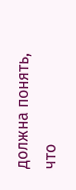должна понять, что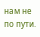нам не по пути.